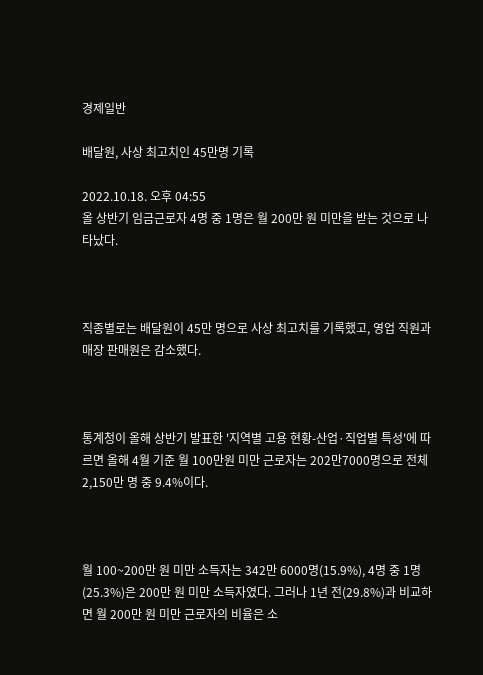경제일반

배달원, 사상 최고치인 45만명 기록

2022.10.18. 오후 04:55
올 상반기 임금근로자 4명 중 1명은 월 200만 원 미만을 받는 것으로 나타났다.



직종별로는 배달원이 45만 명으로 사상 최고치를 기록했고, 영업 직원과 매장 판매원은 감소했다.



통계청이 올해 상반기 발표한 '지역별 고용 현황-산업·직업별 특성'에 따르면 올해 4월 기준 월 100만원 미만 근로자는 202만7000명으로 전체 2,150만 명 중 9.4%이다.



월 100~200만 원 미만 소득자는 342만 6000명(15.9%), 4명 중 1명(25.3%)은 200만 원 미만 소득자였다. 그러나 1년 전(29.8%)과 비교하면 월 200만 원 미만 근로자의 비율은 소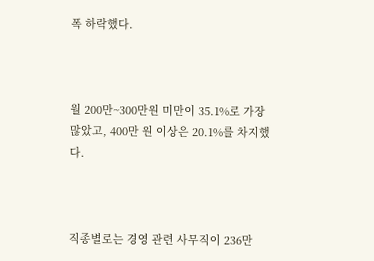폭 하락했다.



월 200만~300만원 미만이 35.1%로 가장 많았고, 400만 원 이상은 20.1%를 차지했다.



직종별로는 경영 관련 사무직이 236만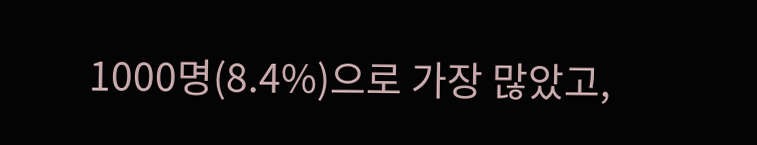1000명(8.4%)으로 가장 많았고,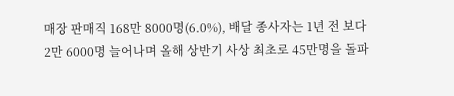매장 판매직 168만 8000명(6.0%), 배달 종사자는 1년 전 보다 2만 6000명 늘어나며 올해 상반기 사상 최초로 45만명을 돌파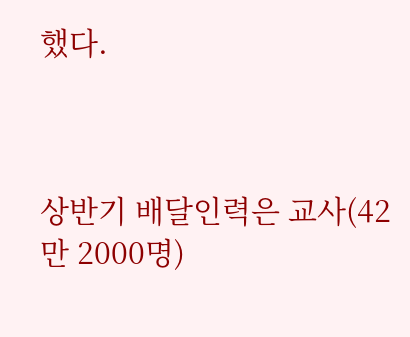했다.



상반기 배달인력은 교사(42만 2000명)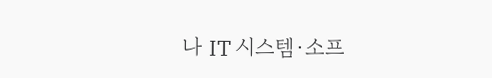나 IT 시스템·소프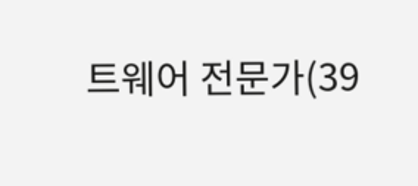트웨어 전문가(39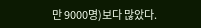만 9000명)보다 많았다.